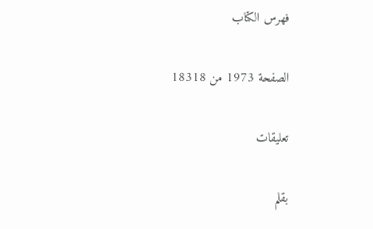فهرس الكتاب

الصفحة 1973 من 18318

تعليقات

بقلم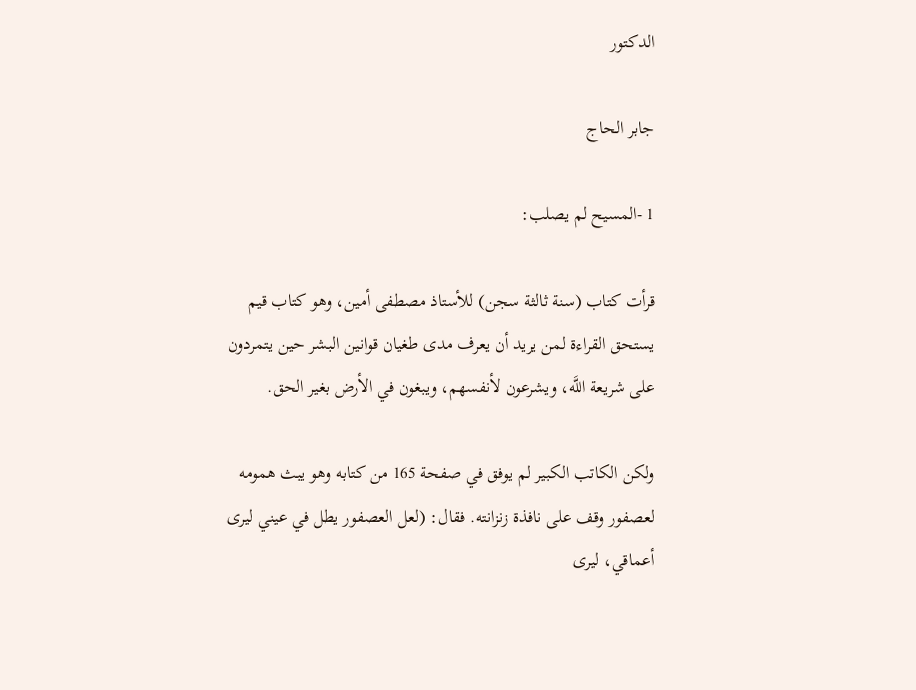الدكتور

جابر الحاج

1 -المسيح لم يصلب:

قرأت كتاب (سنة ثالثة سجن) للأستاذ مصطفى أمين، وهو كتاب قيم يستحق القراءة لمن يريد أن يعرف مدى طغيان قوانين البشر حين يتمردون على شريعة اللَّه، ويشرعون لأنفسهم، ويبغون في الأرض بغير الحق.

ولكن الكاتب الكبير لم يوفق في صفحة 165 من كتابه وهو يبث همومه لعصفور وقف على نافذة زنزانته. فقال: (لعل العصفور يطل في عيني ليرى أعماقي، ليرى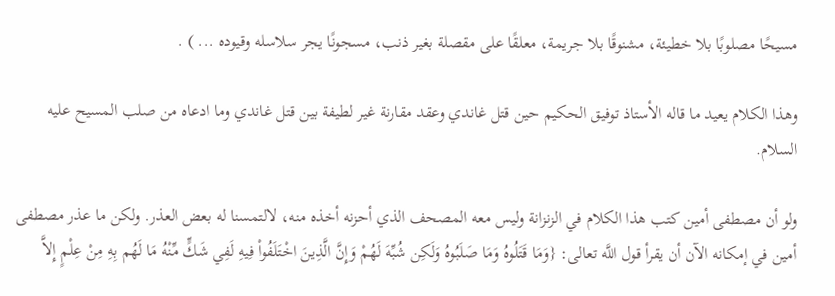مسيحًا مصلوبًا بلا خطيئة، مشنوقًا بلا جريمة، معلقًا على مقصلة بغير ذنب، مسجونًا يجر سلاسله وقيوده ... ) .

وهذا الكلام يعيد ما قاله الأستاذ توفيق الحكيم حين قتل غاندي وعقد مقارنة غير لطيفة بين قتل غاندي وما ادعاه من صلب المسيح عليه السلام.

ولو أن مصطفى أمين كتب هذا الكلام في الزنزانة وليس معه المصحف الذي أحزنه أخذه منه، لالتمسنا له بعض العذر. ولكن ما عذر مصطفى أمين في إمكانه الآن أن يقرأ قول اللَّه تعالى: {وَمَا قَتَلُوهُ وَمَا صَلَبُوهُ وَلَكِن شُبِّهَ لَهُمْ وَإِنَّ الَّذِينَ اخْتَلَفُواْ فِيهِ لَفِي شَكٍّ مِّنْهُ مَا لَهُم بِهِ مِنْ عِلْمٍ إِلاَّ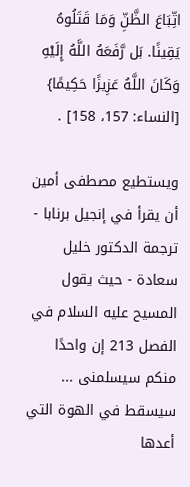اتِّبَاعَ الظَّنِّ وَمَا قَتَلُوهُ يَقِينًا. بَل رَّفَعَهُ اللَّهُ إِلَيْهِ وَكَانَ اللَّهُ عَزِيزًا حَكِيمًا} [النساء: 157، 158] .

ويستطيع مصطفى أمين أن يقرأ في إنجيل برنابا - ترجمة الدكتور خليل سعادة - حيث يقول المسيح عليه السلام في الفصل 213 إن واحدًا منكم سيسلمنى ... سيسقط في الهوة التي أعدها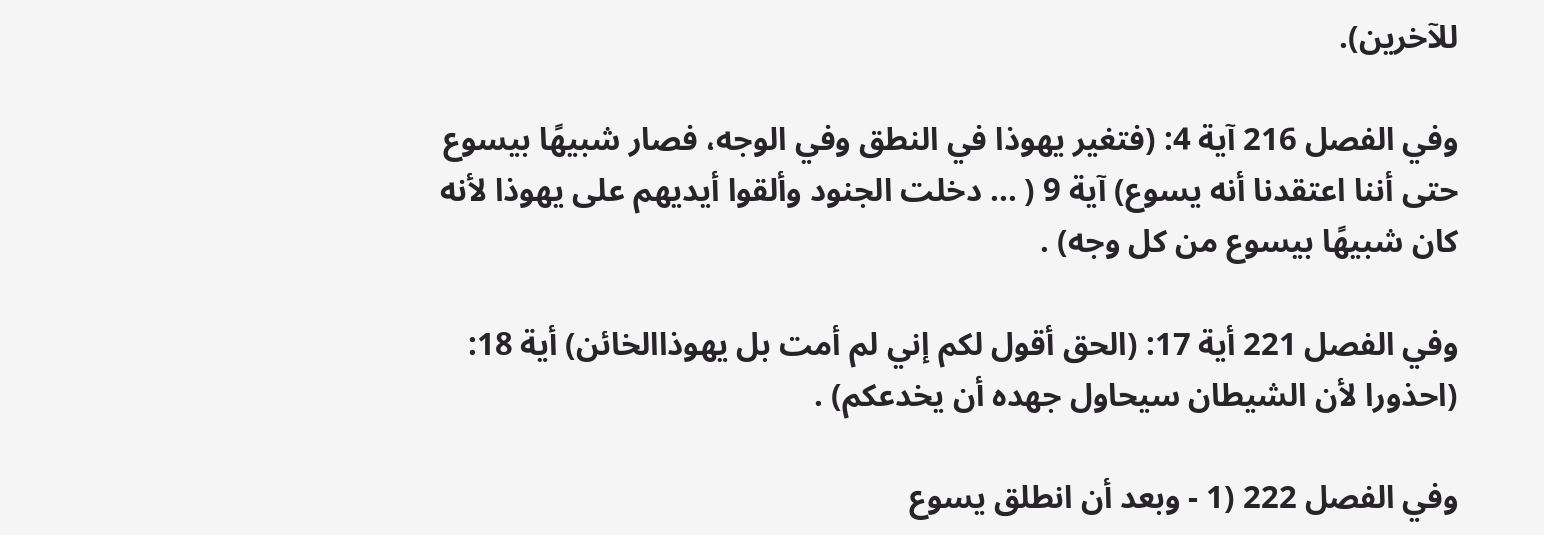للآخرين).

وفي الفصل 216 آية 4: (فتغير يهوذا في النطق وفي الوجه، فصار شبيهًا بيسوع حتى أننا اعتقدنا أنه يسوع) آية 9 ( ... دخلت الجنود وألقوا أيديهم على يهوذا لأنه كان شبيهًا بيسوع من كل وجه) .

وفي الفصل 221 أية 17: (الحق أقول لكم إني لم أمت بل يهوذاالخائن) أية 18: (احذورا لأن الشيطان سيحاول جهده أن يخدعكم) .

وفي الفصل 222 (1 - وبعد أن انطلق يسوع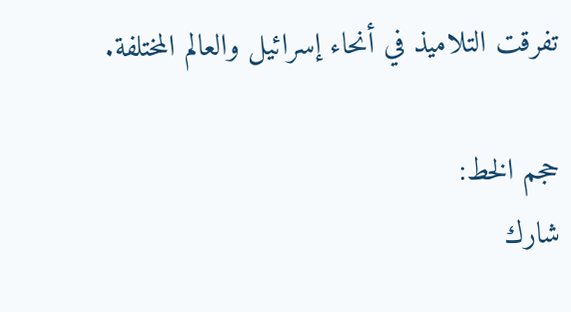تفرقت التلاميذ في أنحاء إسرائيل والعالم المختلفة.

حجم الخط:
شارك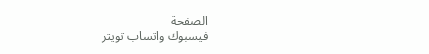الصفحة
فيسبوك واتساب تويتر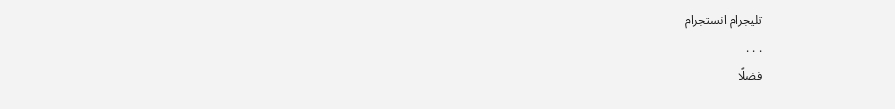تليجرام انستجرام
. . .
فضلًا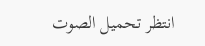انتظر تحميل الصوت